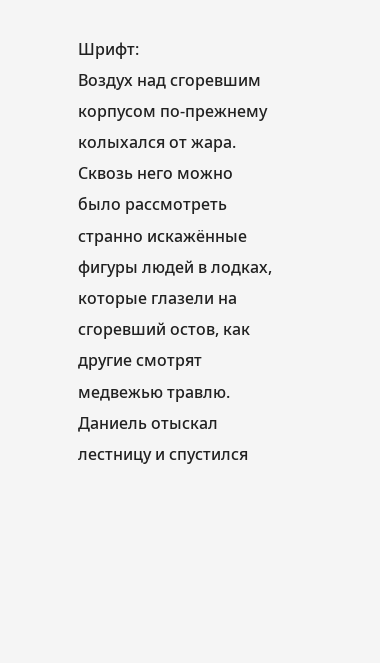Шрифт:
Воздух над сгоревшим корпусом по-прежнему колыхался от жара. Сквозь него можно было рассмотреть странно искажённые фигуры людей в лодках, которые глазели на сгоревший остов, как другие смотрят медвежью травлю.
Даниель отыскал лестницу и спустился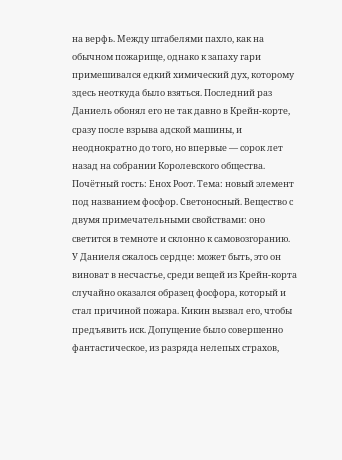на верфь. Между штабелями пахло, как на обычном пожарище, однако к запаху гари примешивался едкий химический дух, которому здесь неоткуда было взяться. Последний раз Даниель обонял его не так давно в Крейн-корте, сразу после взрыва адской машины, и неоднократно до того, но впервые — сорок лет назад на собрании Королевского общества. Почётный гость: Енох Роот. Тема: новый элемент под названием фосфор. Светоносный. Вещество с двумя примечательными свойствами: оно светится в темноте и склонно к самовозгоранию. У Даниеля сжалось сердце: может быть, это он виноват в несчастье, среди вещей из Крейн-корта случайно оказался образец фосфора, который и стал причиной пожара. Кикин вызвал его, чтобы предъявить иск. Допущение было совершенно фантастическое, из разряда нелепых страхов,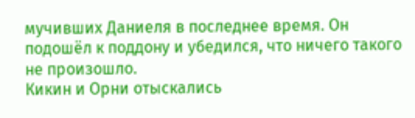мучивших Даниеля в последнее время. Он подошёл к поддону и убедился, что ничего такого не произошло.
Кикин и Орни отыскались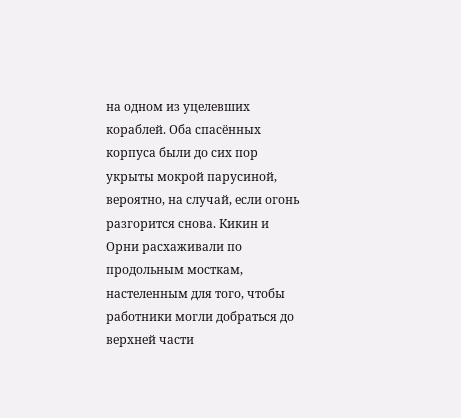на одном из уцелевших кораблей. Оба спасённых корпуса были до сих пор укрыты мокрой парусиной, вероятно, на случай, если огонь разгорится снова. Кикин и Орни расхаживали по продольным мосткам, настеленным для того, чтобы работники могли добраться до верхней части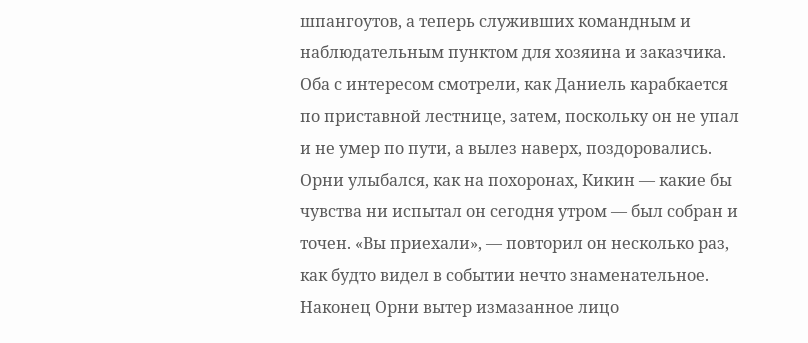шпангоутов, а теперь служивших командным и наблюдательным пунктом для хозяина и заказчика.
Оба с интересом смотрели, как Даниель карабкается по приставной лестнице, затем, поскольку он не упал и не умер по пути, а вылез наверх, поздоровались. Орни улыбался, как на похоронах, Кикин — какие бы чувства ни испытал он сегодня утром — был собран и точен. «Вы приехали», — повторил он несколько раз, как будто видел в событии нечто знаменательное. Наконец Орни вытер измазанное лицо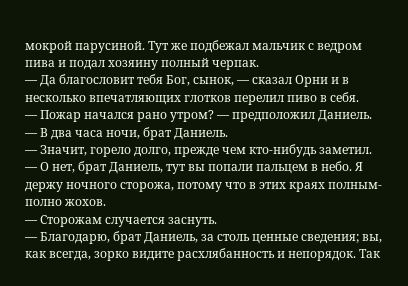мокрой парусиной. Тут же подбежал мальчик с ведром пива и подал хозяину полный черпак.
— Да благословит тебя Бог, сынок, — сказал Орни и в несколько впечатляющих глотков перелил пиво в себя.
— Пожар начался рано утром? — предположил Даниель.
— В два часа ночи, брат Даниель.
— Значит, горело долго, прежде чем кто-нибудь заметил.
— О нет, брат Даниель, тут вы попали пальцем в небо. Я держу ночного сторожа, потому что в этих краях полным-полно жохов.
— Сторожам случается заснуть.
— Благодарю, брат Даниель, за столь ценные сведения; вы, как всегда, зорко видите расхлябанность и непорядок. Так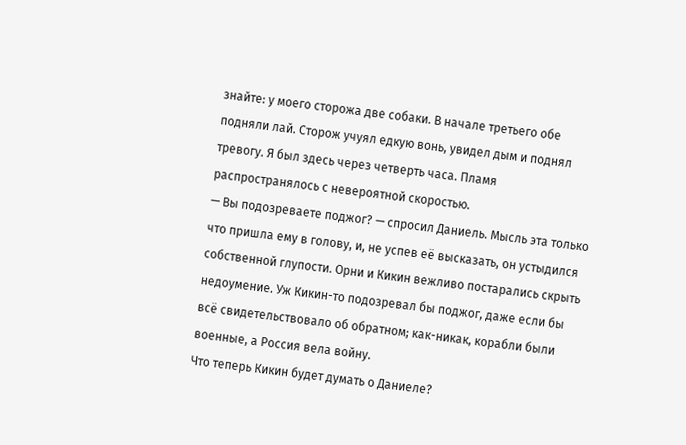знайте: у моего сторожа две собаки. В начале третьего обе подняли лай. Сторож учуял едкую вонь, увидел дым и поднял тревогу. Я был здесь через четверть часа. Пламя распространялось с невероятной скоростью.
— Вы подозреваете поджог? — спросил Даниель. Мысль эта только что пришла ему в голову, и, не успев её высказать, он устыдился собственной глупости. Орни и Кикин вежливо постарались скрыть недоумение. Уж Кикин-то подозревал бы поджог, даже если бы всё свидетельствовало об обратном; как-никак, корабли были военные, а Россия вела войну.
Что теперь Кикин будет думать о Даниеле?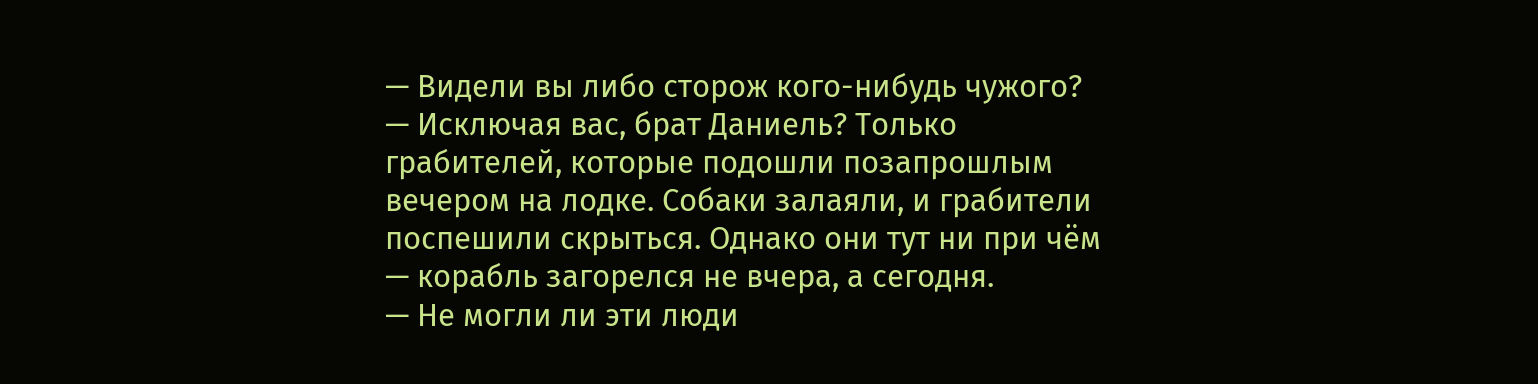— Видели вы либо сторож кого-нибудь чужого?
— Исключая вас, брат Даниель? Только грабителей, которые подошли позапрошлым вечером на лодке. Собаки залаяли, и грабители поспешили скрыться. Однако они тут ни при чём — корабль загорелся не вчера, а сегодня.
— Не могли ли эти люди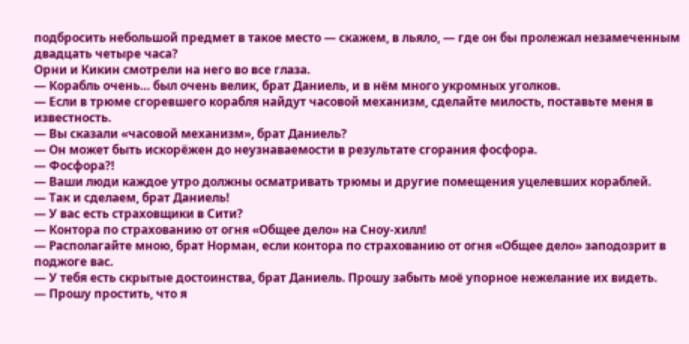подбросить небольшой предмет в такое место — скажем, в льяло, — где он бы пролежал незамеченным двадцать четыре часа?
Орни и Кикин смотрели на него во все глаза.
— Корабль очень… был очень велик, брат Даниель, и в нём много укромных уголков.
— Если в трюме сгоревшего корабля найдут часовой механизм, сделайте милость, поставьте меня в известность.
— Вы сказали «часовой механизм», брат Даниель?
— Он может быть искорёжен до неузнаваемости в результате сгорания фосфора.
— Фосфора?!
— Ваши люди каждое утро должны осматривать трюмы и другие помещения уцелевших кораблей.
— Так и сделаем, брат Даниель!
— У вас есть страховщики в Сити?
— Контора по страхованию от огня «Общее дело» на Сноу-хилл!
— Располагайте мною, брат Норман, если контора по страхованию от огня «Общее дело» заподозрит в поджоге вас.
— У тебя есть скрытые достоинства, брат Даниель. Прошу забыть моё упорное нежелание их видеть.
— Прошу простить, что я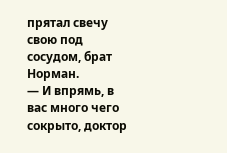прятал свечу свою под сосудом, брат Норман.
— И впрямь, в вас много чего сокрыто, доктор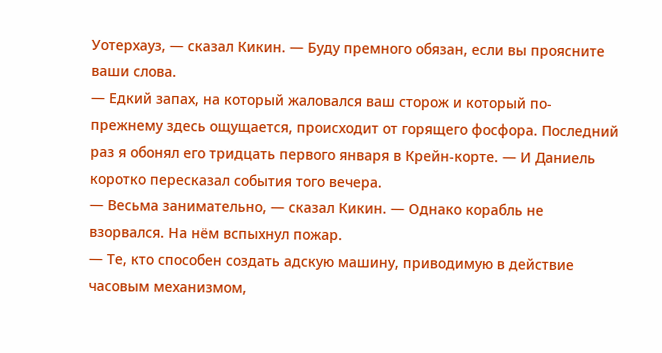Уотерхауз, — сказал Кикин. — Буду премного обязан, если вы проясните ваши слова.
— Едкий запах, на который жаловался ваш сторож и который по-прежнему здесь ощущается, происходит от горящего фосфора. Последний раз я обонял его тридцать первого января в Крейн-корте. — И Даниель коротко пересказал события того вечера.
— Весьма занимательно, — сказал Кикин. — Однако корабль не взорвался. На нём вспыхнул пожар.
— Те, кто способен создать адскую машину, приводимую в действие часовым механизмом,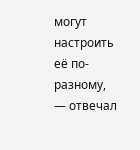могут настроить её по-разному, — отвечал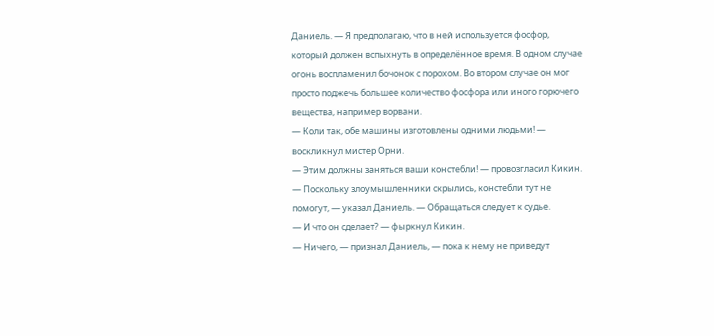Даниель. — Я предполагаю, что в ней используется фосфор, который должен вспыхнуть в определённое время. В одном случае огонь воспламенил бочонок с порохом. Во втором случае он мог просто поджечь большее количество фосфора или иного горючего вещества, например ворвани.
— Коли так, обе машины изготовлены одними людьми! — воскликнул мистер Орни.
— Этим должны заняться ваши констебли! — провозгласил Кикин.
— Поскольку злоумышленники скрылись, констебли тут не помогут, — указал Даниель. — Обращаться следует к судье.
— И что он сделает? — фыркнул Кикин.
— Ничего, — признал Даниель, — пока к нему не приведут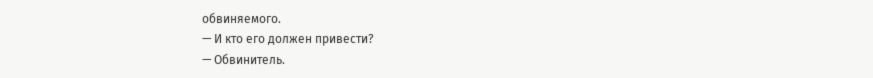обвиняемого.
— И кто его должен привести?
— Обвинитель.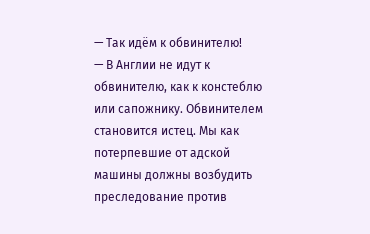— Так идём к обвинителю!
— В Англии не идут к обвинителю, как к констеблю или сапожнику. Обвинителем становится истец. Мы как потерпевшие от адской машины должны возбудить преследование против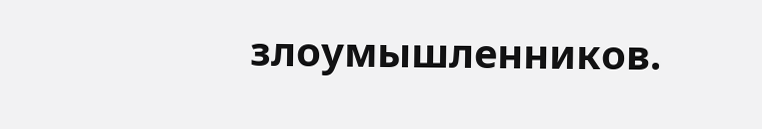злоумышленников.